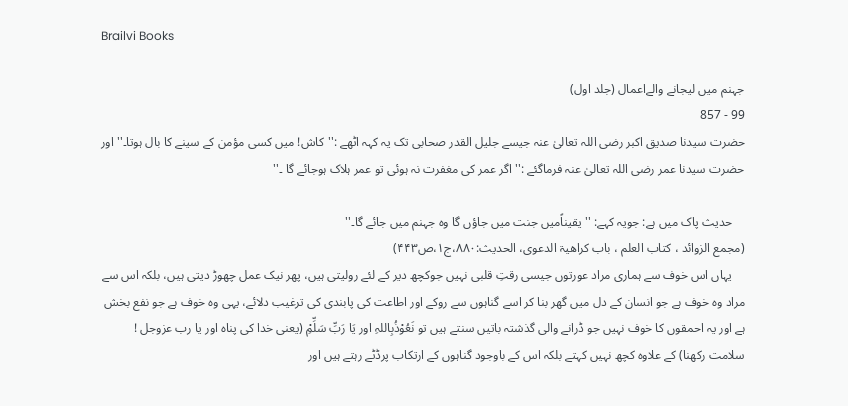Brailvi Books

جہنم میں لیجانے والےاعمال (جلد اول)
99 - 857
حضرت سیدنا صدیق اکبر رضی اللہ تعالیٰ عنہ جیسے جلیل القدر صحابی تک یہ کہہ اٹھے :''کاش! میں کسی مؤمن کے سینے کا بال ہوتا۔'' اور حضرت سیدنا عمر رضی اللہ تعالیٰ عنہ فرماگئے :''اگر عمر کی مغفرت نہ ہوئی تو عمر ہلاک ہوجائے گا ۔''

    حدیث پاک میں ہے: جویہ کہے: ''یقیناًمیں جنت میں جاؤں گا وہ جہنم میں جائے گا۔''
(مجمع الزوائد ، کتاب العلم ، باب کراھیۃ الدعوی، الحدیث:۸۸۰،ج۱،ص۴۴۳)
    یہاں اس خوف سے ہماری مراد عورتوں جیسی رقتِ قلبی نہیں جوکچھ دیر کے لئے رولیتی ہیں، پھر نیک عمل چھوڑ دیتی ہیں، بلکہ اس سے مراد وہ خوف ہے جو انسان کے دل میں گھر بنا کر اسے گناہوں سے روکے اور اطاعت کی پابندی کی ترغیب دلائے، یہی وہ خوف ہے جو نفع بخش ہے اور یہ احمقوں کا خوف نہیں جو ڈرانے والی گذشتہ باتیں سنتے ہیں تو نَعُوْذُبِاللہِ اور یَا رَبِّ سَلِّمِْ (یعنی خدا کی پناہ اور یا رب عزوجل ! سلامت رکھنا) کے علاوہ کچھ نہیں کہتے بلکہ اس کے باوجود گناہوں کے ارتکاب پرڈٹے رہتے ہیں اور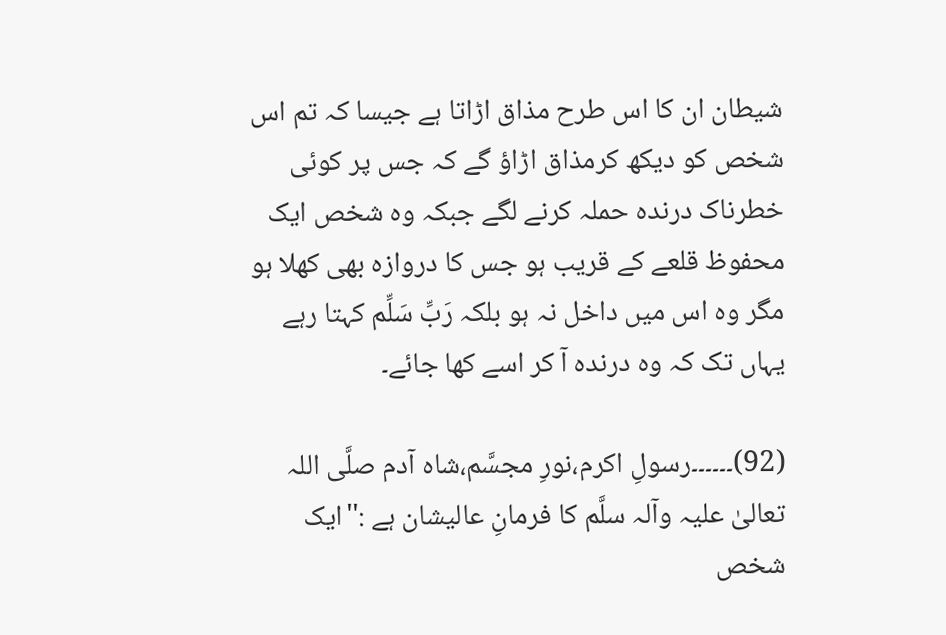شیطان ان کا اس طرح مذاق اڑاتا ہے جیسا کہ تم اس شخص کو دیکھ کرمذاق اڑاؤ گے کہ جس پر کوئی خطرناک درندہ حملہ کرنے لگے جبکہ وہ شخص ایک محفوظ قلعے کے قریب ہو جس کا دروازہ بھی کھلا ہو مگر وہ اس میں داخل نہ ہو بلکہ رَبِّ سَلِّم کہتا رہے یہاں تک کہ وہ درندہ آ کر اسے کھا جائے۔

(92)۔۔۔۔۔۔رسولِ اکرم،نورِ مجسَّم،شاہ آدم صلَّی اللہ تعالیٰ علیہ وآلہ سلَّم کا فرمانِ عالیشان ہے :''ایک شخص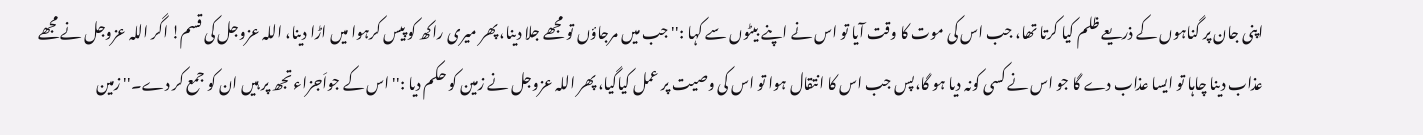اپنی جان پر گناہوں کے ذریعے ظلم کیا کرتا تھا، جب اس کی موت کا وقت آیا تو اس نے اپنے بیٹوں سے کہا :''جب میں مرجاؤں تو مجھے جلا دینا، پھر میری راکھ کو پیس کرہوا میں اڑا دینا، اللہ عزوجل کی قسم! اگر اللہ عزوجل نے مجھے عذاب دینا چاہا تو ایسا عذاب دے گا جو اس نے کسی کونہ دیا ہو گا،پس جب اس کا انتقال ہوا تو اس کی وصیت پر عمل کیاگیا، پھر اللہ عزوجل نے زمین کو حکم دیا :''اس کے جواَجزاء تجھ پر ہیں ان کو جمع کر دے۔'' زمین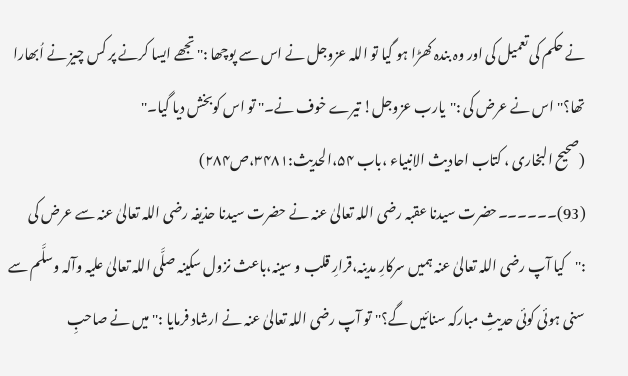نے حکم کی تعمیل کی اور وہ بندہ کھڑا ہو گیا تو اللہ عزوجل نے اس سے پوچھا :''تجھے ایسا کرنے پر کس چیز نے اُبھارا تھا؟'' اس نے عرض کی :''یارب عزوجل! تیرے خوف نے۔'' تو اس کوبخش دیا گیا۔''
(صحیح البخاری ، کتاب احادیث الانبیاء ،باب ۵۴،الحدیث:۳۴۸۱،ص۲۸۴)
(93)۔۔۔۔۔۔حضرت سیدنا عقبہ رضی اللہ تعالیٰ عنہ نے حضرت سیدنا حذیفہ رضی اللہ تعالیٰ عنہ سے عرض کی :''کیا آپ رضی اللہ تعالیٰ عنہ ہمیں سرکارِ مدینہ،قرارِ قلب و سینہ،باعث نزول سکینہ صلَّی اللہ تعالیٰ علیہ وآلہ وسلَّم سے سنی ہوئی کوئی حدیثِ مبارکہ سنائیں گے؟''تو آپ رضی اللہ تعالیٰ عنہ نے ارشاد فرمایا :''میں نے صاحبِ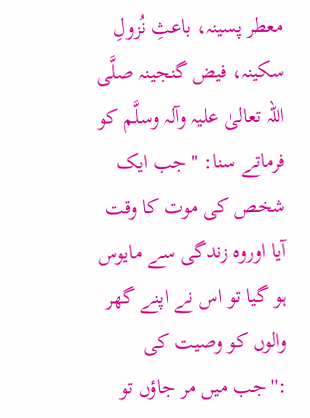معطر پسینہ، باعثِ نُزولِ سکینہ، فیض گنجینہ صلَّی اللہ تعالیٰ علیہ وآلہ وسلَّم کو فرماتے سنا: ''جب ایک شخص کی موت کا وقت آیا اوروہ زندگی سے مایوس ہو گیا تو اس نے اپنے گھر والوں کو وصیت کی :''جب میں مر جاؤں تو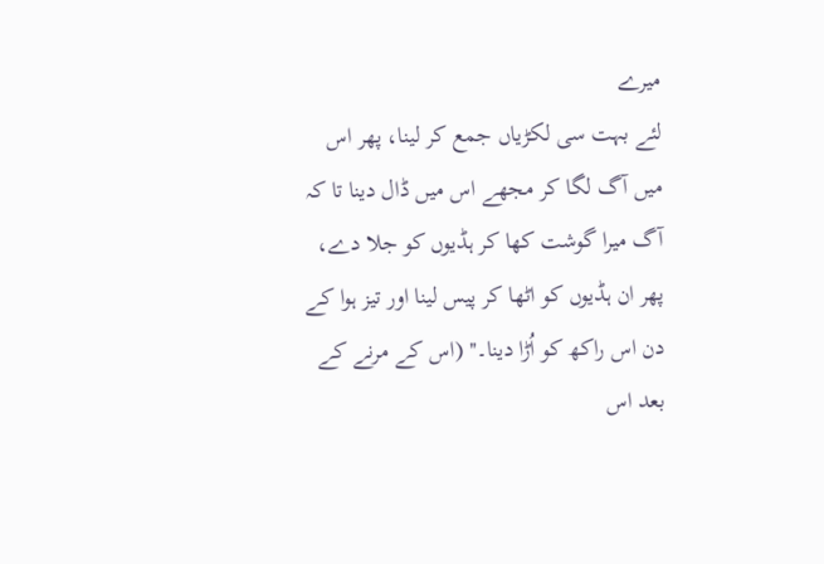میرے
لئے بہت سی لکڑیاں جمع کر لینا، پھر اس میں آگ لگا کر مجھے اس میں ڈال دینا تا کہ آگ میرا گوشت کھا کر ہڈیوں کو جلا دے، پھر ان ہڈیوں کو اٹھا کر پیس لینا اور تیز ہوا کے دن اس راکھ کو اُڑا دینا۔'' (اس کے مرنے کے بعد اس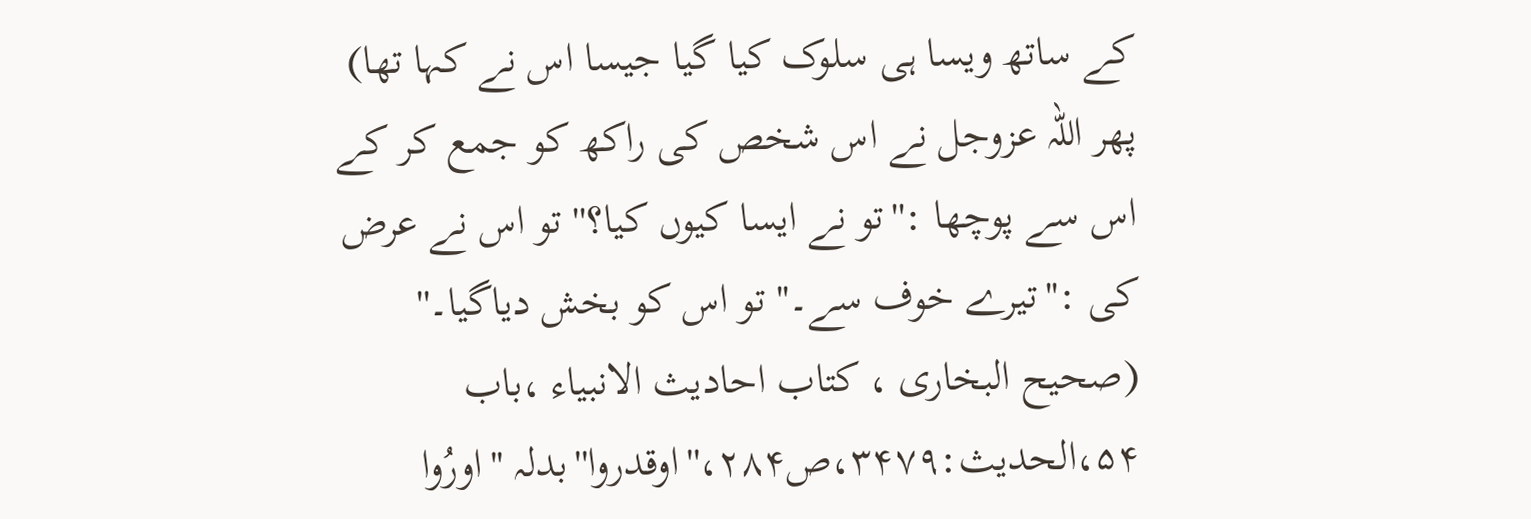کے ساتھ ویسا ہی سلوک کیا گیا جیسا اس نے کہا تھا) پھر اللہ عزوجل نے اس شخص کی راکھ کو جمع کر کے اس سے پوچھا :''تو نے ایسا کیوں کیا؟'' تو اس نے عرض کی :''تیرے خوف سے۔'' تو اس کو بخش دیاگیا۔''
(صحیح البخاری ، کتاب احادیث الانبیاء ،باب ۵۴،الحدیث:۳۴۷۹،ص۲۸۴،''اوقدروا''بدلہ ''اورُوا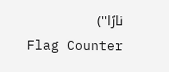نارًا'')
Flag Counter